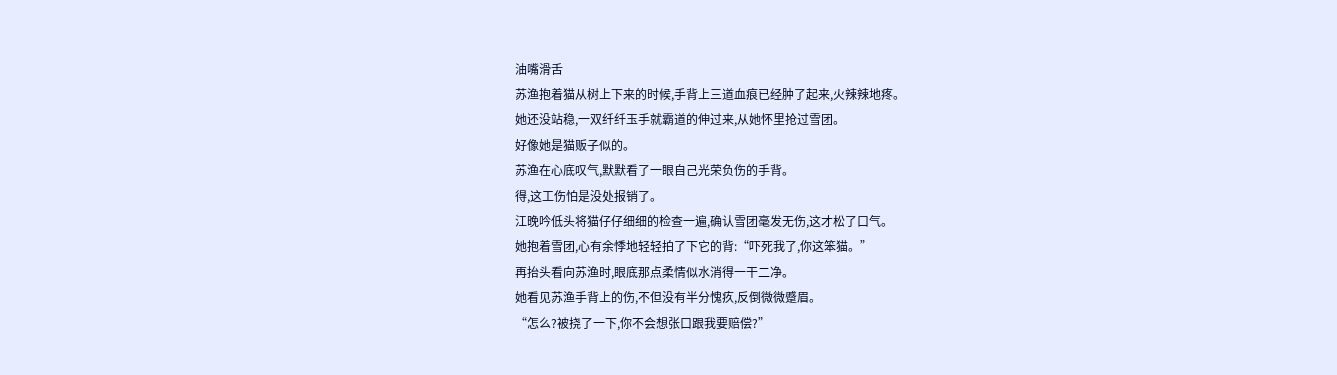油嘴滑舌
苏渔抱着猫从树上下来的时候,手背上三道血痕已经肿了起来,火辣辣地疼。
她还没站稳,一双纤纤玉手就霸道的伸过来,从她怀里抢过雪团。
好像她是猫贩子似的。
苏渔在心底叹气,默默看了一眼自己光荣负伤的手背。
得,这工伤怕是没处报销了。
江晚吟低头将猫仔仔细细的检查一遍,确认雪团毫发无伤,这才松了口气。
她抱着雪团,心有余悸地轻轻拍了下它的背:“吓死我了,你这笨猫。”
再抬头看向苏渔时,眼底那点柔情似水消得一干二净。
她看见苏渔手背上的伤,不但没有半分愧疚,反倒微微蹙眉。
“怎么?被挠了一下,你不会想张口跟我要赔偿?”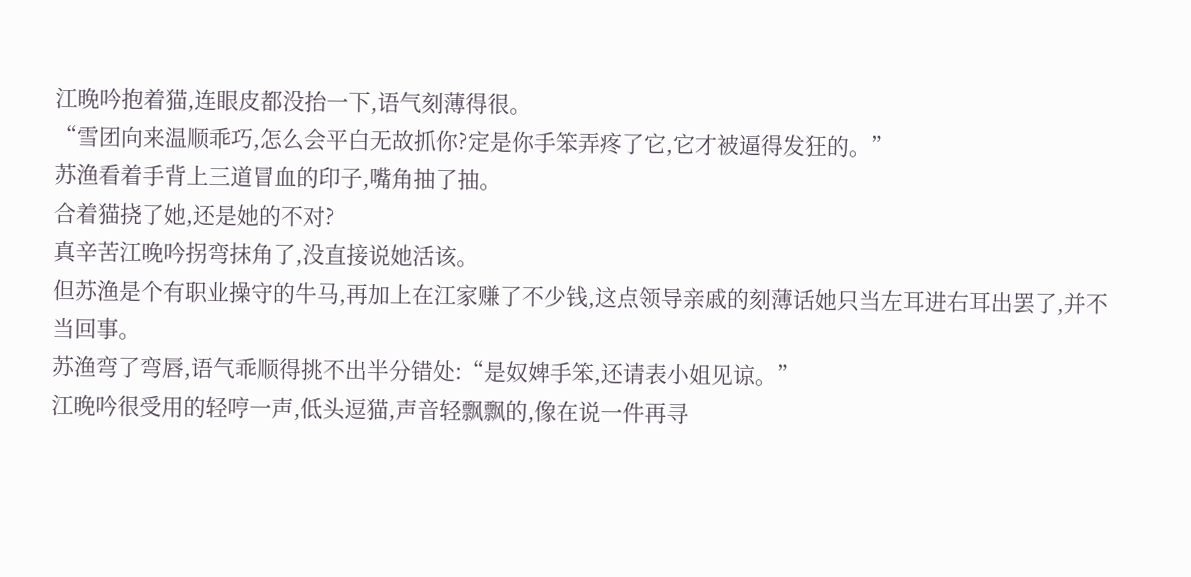江晚吟抱着猫,连眼皮都没抬一下,语气刻薄得很。
“雪团向来温顺乖巧,怎么会平白无故抓你?定是你手笨弄疼了它,它才被逼得发狂的。”
苏渔看着手背上三道冒血的印子,嘴角抽了抽。
合着猫挠了她,还是她的不对?
真辛苦江晚吟拐弯抹角了,没直接说她活该。
但苏渔是个有职业操守的牛马,再加上在江家赚了不少钱,这点领导亲戚的刻薄话她只当左耳进右耳出罢了,并不当回事。
苏渔弯了弯唇,语气乖顺得挑不出半分错处:“是奴婢手笨,还请表小姐见谅。”
江晚吟很受用的轻哼一声,低头逗猫,声音轻飘飘的,像在说一件再寻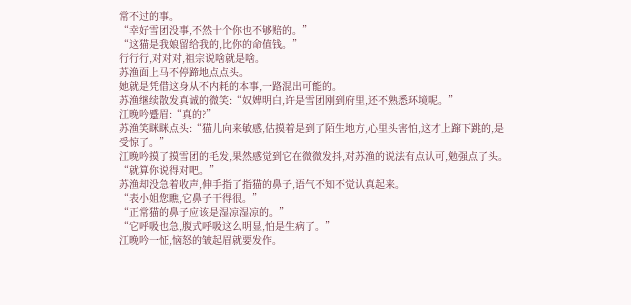常不过的事。
“幸好雪团没事,不然十个你也不够赔的。”
“这猫是我娘留给我的,比你的命值钱。”
行行行,对对对,祖宗说啥就是啥。
苏渔面上马不停蹄地点点头。
她就是凭借这身从不内耗的本事,一路混出可能的。
苏渔继续散发真诚的微笑:“奴婢明白,许是雪团刚到府里,还不熟悉环境呢。”
江晚吟蹙眉:“真的?”
苏渔笑眯眯点头:“猫儿向来敏感,估摸着是到了陌生地方,心里头害怕,这才上蹿下跳的,是受惊了。”
江晚吟摸了摸雪团的毛发,果然感觉到它在微微发抖,对苏渔的说法有点认可,勉强点了头。
“就算你说得对吧。”
苏渔却没急着收声,伸手指了指猫的鼻子,语气不知不觉认真起来。
“表小姐您瞧,它鼻子干得很。”
“正常猫的鼻子应该是湿凉湿凉的。”
“它呼吸也急,腹式呼吸这么明显,怕是生病了。”
江晚吟一怔,恼怒的皱起眉就要发作。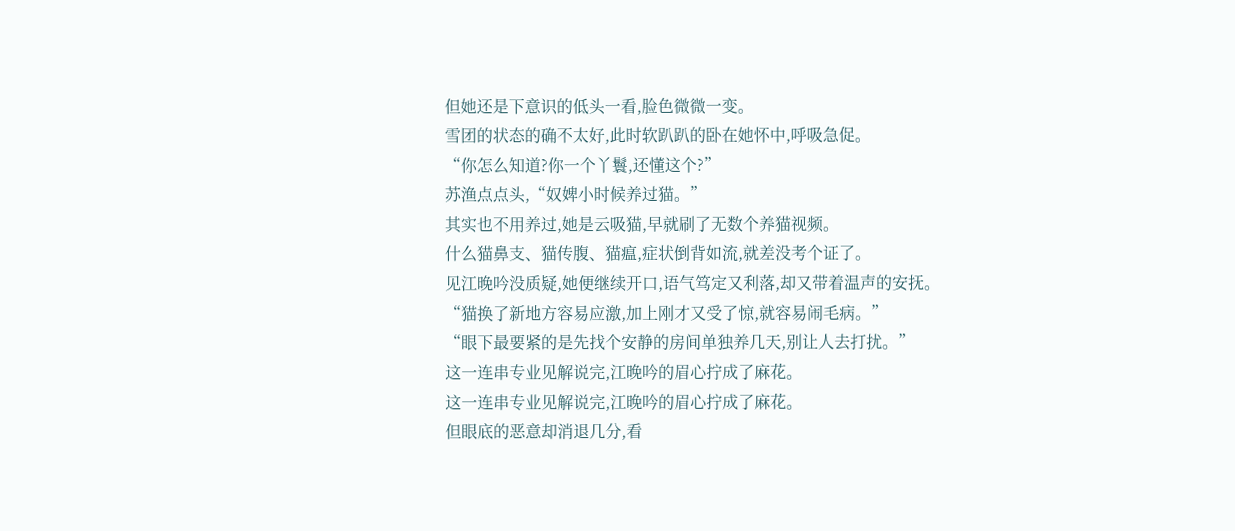但她还是下意识的低头一看,脸色微微一变。
雪团的状态的确不太好,此时软趴趴的卧在她怀中,呼吸急促。
“你怎么知道?你一个丫鬟,还懂这个?”
苏渔点点头,“奴婢小时候养过猫。”
其实也不用养过,她是云吸猫,早就刷了无数个养猫视频。
什么猫鼻支、猫传腹、猫瘟,症状倒背如流,就差没考个证了。
见江晚吟没质疑,她便继续开口,语气笃定又利落,却又带着温声的安抚。
“猫换了新地方容易应激,加上刚才又受了惊,就容易闹毛病。”
“眼下最要紧的是先找个安静的房间单独养几天,别让人去打扰。”
这一连串专业见解说完,江晚吟的眉心拧成了麻花。
这一连串专业见解说完,江晚吟的眉心拧成了麻花。
但眼底的恶意却消退几分,看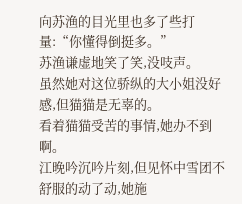向苏渔的目光里也多了些打量:“你懂得倒挺多。”
苏渔谦虚地笑了笑,没吱声。
虽然她对这位骄纵的大小姐没好感,但猫猫是无辜的。
看着猫猫受苦的事情,她办不到啊。
江晚吟沉吟片刻,但见怀中雪团不舒服的动了动,她施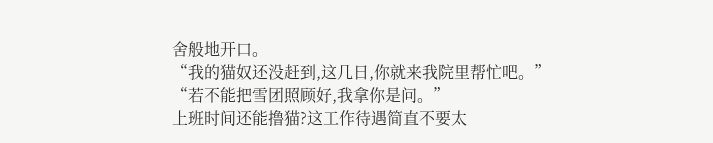舍般地开口。
“我的猫奴还没赶到,这几日,你就来我院里帮忙吧。”
“若不能把雪团照顾好,我拿你是问。”
上班时间还能撸猫?这工作待遇简直不要太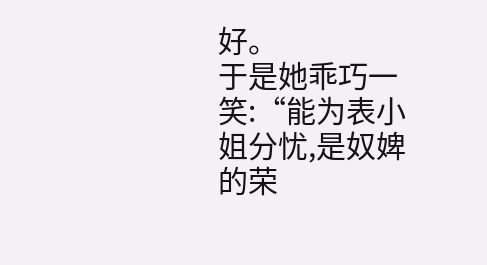好。
于是她乖巧一笑:“能为表小姐分忧,是奴婢的荣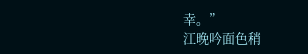幸。”
江晚吟面色稍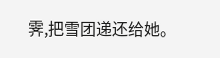霁,把雪团递还给她。